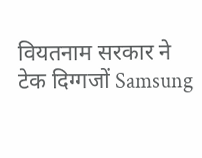वियतनाम सरकार ने टेक दिग्गजों Samsung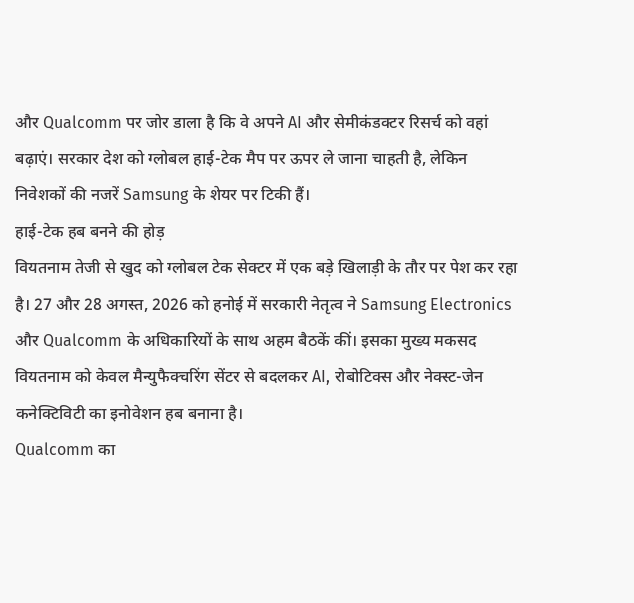और Qualcomm पर जोर डाला है कि वे अपने AI और सेमीकंडक्टर रिसर्च को वहां बढ़ाएं। सरकार देश को ग्लोबल हाई-टेक मैप पर ऊपर ले जाना चाहती है, लेकिन निवेशकों की नजरें Samsung के शेयर पर टिकी हैं।
हाई-टेक हब बनने की होड़
वियतनाम तेजी से खुद को ग्लोबल टेक सेक्टर में एक बड़े खिलाड़ी के तौर पर पेश कर रहा है। 27 और 28 अगस्त, 2026 को हनोई में सरकारी नेतृत्व ने Samsung Electronics और Qualcomm के अधिकारियों के साथ अहम बैठकें कीं। इसका मुख्य मकसद वियतनाम को केवल मैन्युफैक्चरिंग सेंटर से बदलकर AI, रोबोटिक्स और नेक्स्ट-जेन कनेक्टिविटी का इनोवेशन हब बनाना है।
Qualcomm का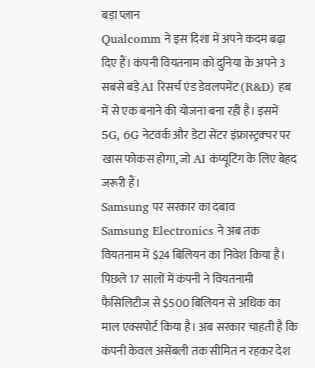बड़ा प्लान
Qualcomm ने इस दिशा में अपने कदम बढ़ा दिए हैं। कंपनी वियतनाम को दुनिया के अपने 3 सबसे बड़े AI रिसर्च एंड डेवलपमेंट (R&D) हब में से एक बनाने की योजना बना रही है। इसमें 5G, 6G नेटवर्क और डेटा सेंटर इंफ्रास्ट्रक्चर पर खास फोकस होगा, जो AI कंप्यूटिंग के लिए बेहद जरूरी हैं।
Samsung पर सरकार का दबाव
Samsung Electronics ने अब तक वियतनाम में $24 बिलियन का निवेश किया है। पिछले 17 सालों में कंपनी ने वियतनामी फैसिलिटीज से $500 बिलियन से अधिक का माल एक्सपोर्ट किया है। अब सरकार चाहती है कि कंपनी केवल असेंबली तक सीमित न रहकर देश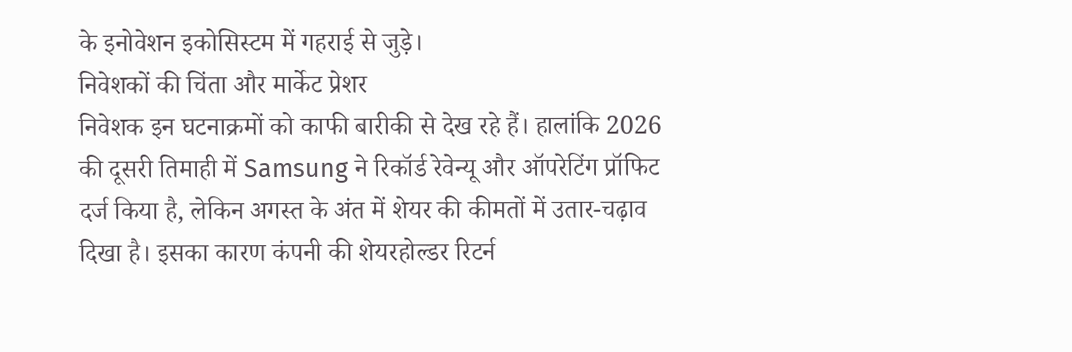के इनोवेशन इकोसिस्टम में गहराई से जुड़े।
निवेशकों की चिंता और मार्केट प्रेशर
निवेशक इन घटनाक्रमों को काफी बारीकी से देख रहे हैं। हालांकि 2026 की दूसरी तिमाही में Samsung ने रिकॉर्ड रेवेन्यू और ऑपरेटिंग प्रॉफिट दर्ज किया है, लेकिन अगस्त के अंत में शेयर की कीमतों में उतार-चढ़ाव दिखा है। इसका कारण कंपनी की शेयरहोल्डर रिटर्न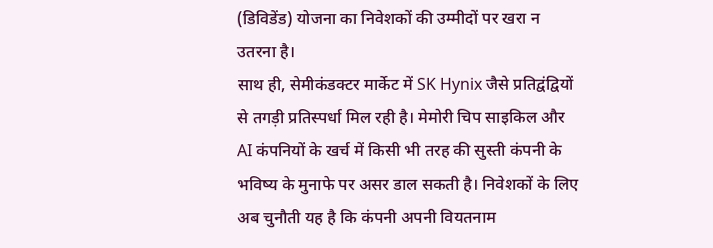(डिविडेंड) योजना का निवेशकों की उम्मीदों पर खरा न उतरना है।
साथ ही, सेमीकंडक्टर मार्केट में SK Hynix जैसे प्रतिद्वंद्वियों से तगड़ी प्रतिस्पर्धा मिल रही है। मेमोरी चिप साइकिल और AI कंपनियों के खर्च में किसी भी तरह की सुस्ती कंपनी के भविष्य के मुनाफे पर असर डाल सकती है। निवेशकों के लिए अब चुनौती यह है कि कंपनी अपनी वियतनाम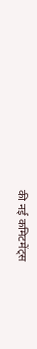की नई कमिटमेंट्स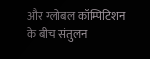और ग्लोबल कॉम्पिटिशन के बीच संतुलन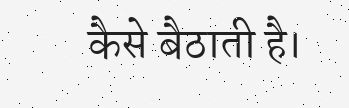कैसे बैठाती है।